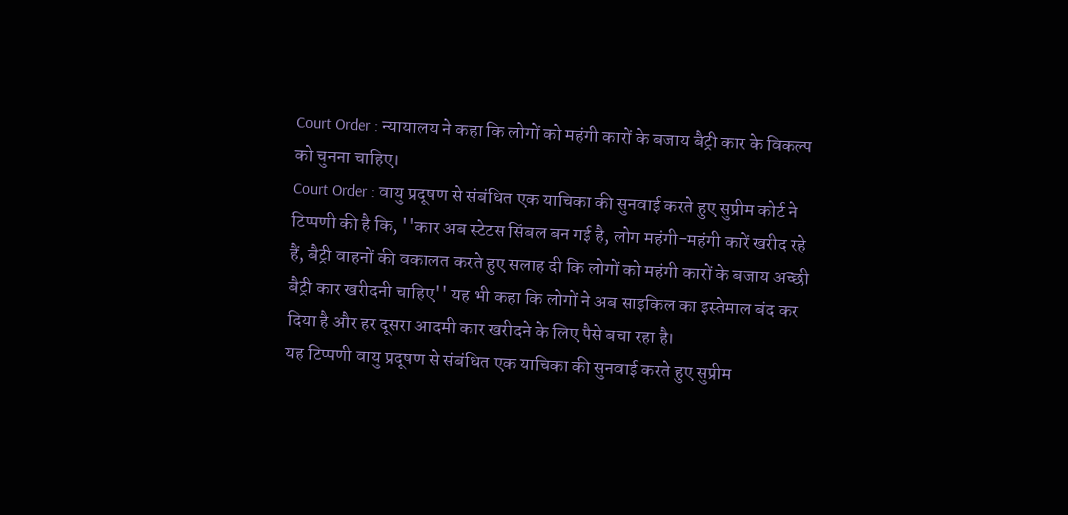Court Order : न्यायालय ने कहा कि लोगों को महंगी कारों के बजाय बैट्री कार के विकल्प को चुनना चाहिए।
Court Order : वायु प्रदूषण से संबंधित एक याचिका की सुनवाई करते हुए सुप्रीम कोर्ट ने टिप्पणी की है कि, ''कार अब स्टेटस सिंबल बन गई है, लोग महंगी-महंगी कारें खरीद रहे हैं, बैट्री वाहनों की वकालत करते हुए सलाह दी कि लोगों को महंगी कारों के बजाय अच्छी बैट्री कार खरीदनी चाहिए'' यह भी कहा कि लोगों ने अब साइकिल का इस्तेमाल बंद कर दिया है और हर दूसरा आदमी कार खरीदने के लिए पैसे बचा रहा है।
यह टिप्पणी वायु प्रदूषण से संबंधित एक याचिका की सुनवाई करते हुए सुप्रीम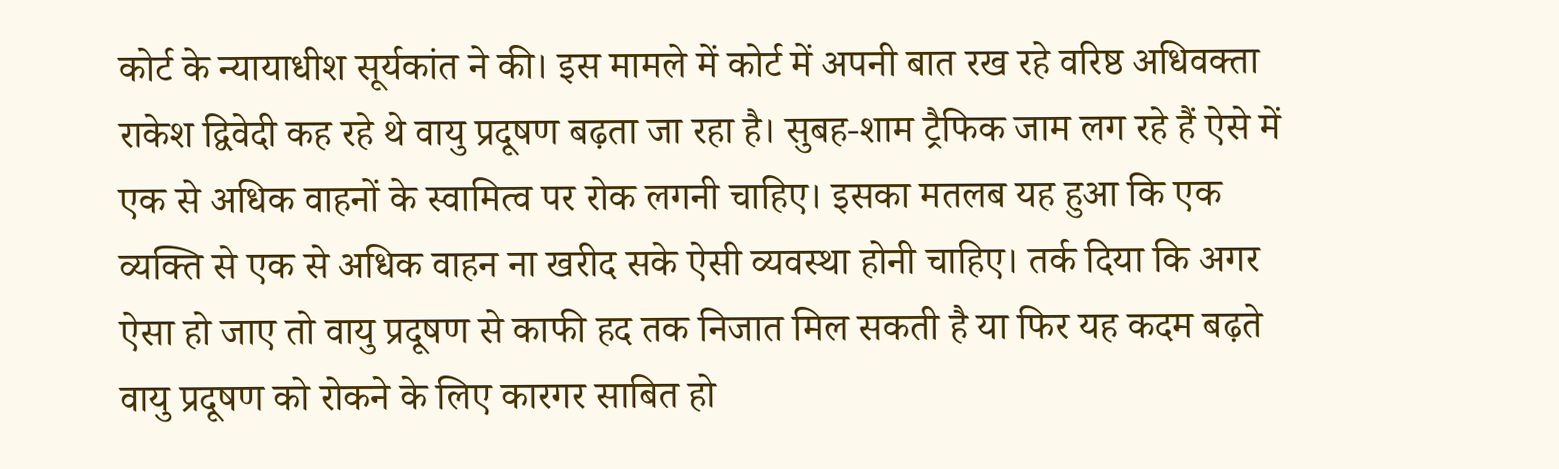कोर्ट के न्यायाधीश सूर्यकांत ने की। इस मामले में कोर्ट में अपनी बात रख रहे वरिष्ठ अधिवक्ता राकेश द्विवेदी कह रहे थे वायु प्रदूषण बढ़ता जा रहा है। सुबह-शाम ट्रैफिक जाम लग रहे हैं ऐसे में एक से अधिक वाहनों के स्वामित्व पर रोक लगनी चाहिए। इसका मतलब यह हुआ कि एक व्यक्ति से एक से अधिक वाहन ना खरीद सके ऐसी व्यवस्था होनी चाहिए। तर्क दिया कि अगर ऐसा हो जाए तो वायु प्रदूषण से काफी हद तक निजात मिल सकती है या फिर यह कदम बढ़ते वायु प्रदूषण को रोकने के लिए कारगर साबित हो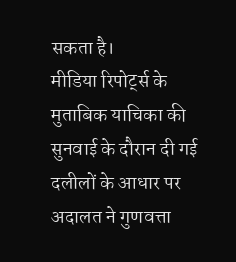सकता है।
मीडिया रिपोर्ट्स के मुताबिक याचिका की सुनवाई के दौरान दी गई दलीलों के आधार पर अदालत ने गुणवत्ता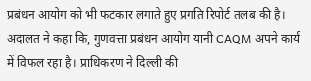प्रबंधन आयोग को भी फटकार लगाते हुए प्रगति रिपोर्ट तलब की है। अदालत ने कहा कि, गुणवत्ता प्रबंधन आयोग यानी CAQM अपने कार्य में विफल रहा है। प्राधिकरण ने दिल्ली की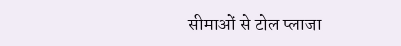सीमाओं से टोल प्लाजा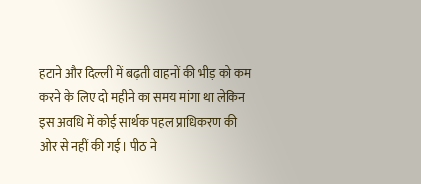हटाने और दिल्ली में बढ़ती वाहनों की भीड़ को कम करने के लिए दो महीने का समय मांगा था लेकिन इस अवधि में कोई सार्थक पहल प्राधिकरण की ओर से नहीं की गई। पीठ ने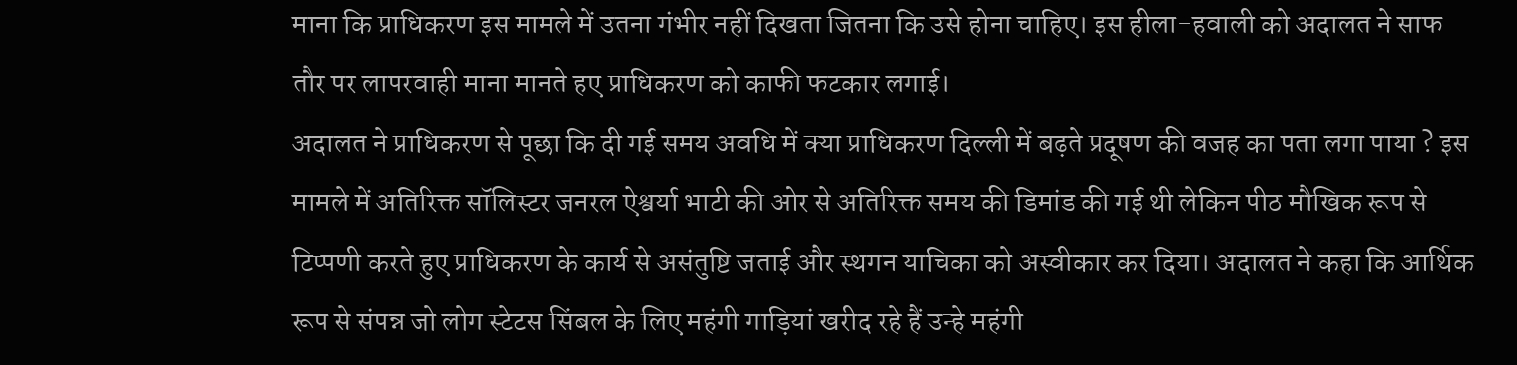माना कि प्राधिकरण इस मामले में उतना गंभीर नहीं दिखता जितना कि उसे होना चाहिए। इस हीला-हवाली को अदालत ने साफ तौर पर लापरवाही माना मानते हए प्राधिकरण को काफी फटकार लगाई।
अदालत ने प्राधिकरण से पूछा कि दी गई समय अवधि में क्या प्राधिकरण दिल्ली में बढ़ते प्रदूषण की वजह का पता लगा पाया ? इस मामले में अतिरिक्त सॉलिस्टर जनरल ऐश्वर्या भाटी की ओर से अतिरिक्त समय की डिमांड की गई थी लेकिन पीठ मौखिक रूप से टिप्पणी करते हुए प्राधिकरण के कार्य से असंतुष्टि जताई और स्थगन याचिका को अस्वीकार कर दिया। अदालत ने कहा कि आर्थिक रूप से संपन्न जो लोग स्टेटस सिंबल के लिए महंगी गाड़ियां खरीद रहे हैं उन्हे महंगी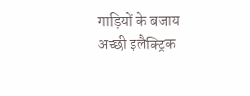गाड़ियों के बजाय अच्छी इलैक्ट्रिक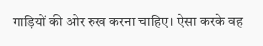गाड़ियों की ओर रुख करना चाहिए। ऐसा करके वह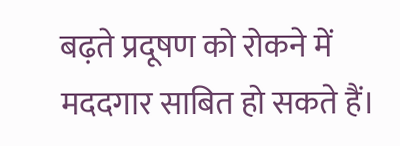बढ़ते प्रदूषण को रोकने में मददगार साबित हो सकते हैं।